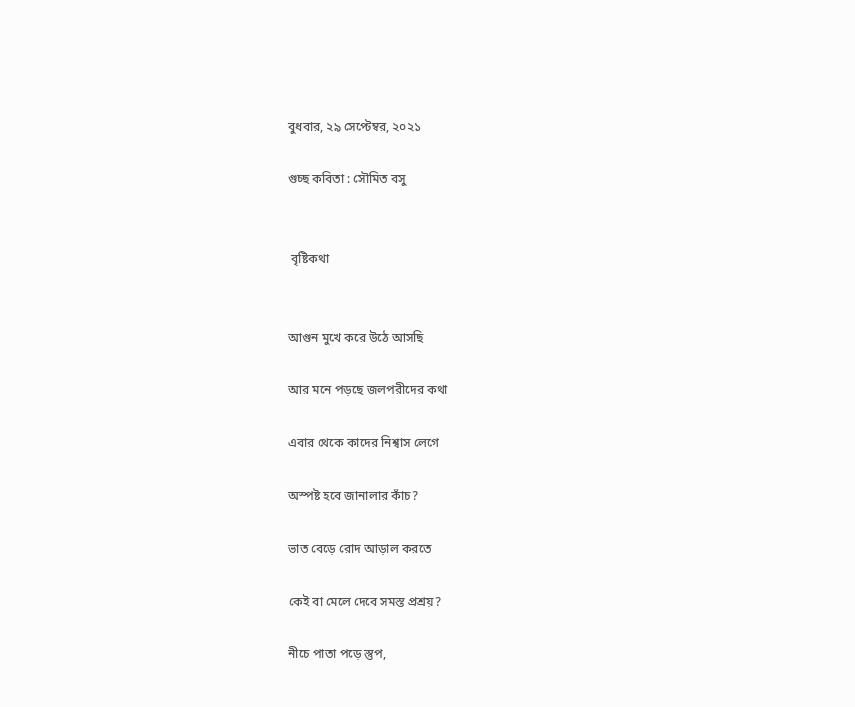বুধবার, ২৯ সেপ্টেম্বর, ২০২১

গুচ্ছ কবিতা : সৌমিত বসু


 বৃষ্টিকথা


আগুন মুখে করে উঠে আসছি

আর মনে পড়ছে জলপরীদের কথা

এবার থেকে কাদের নিশ্বাস লেগে

অস্পষ্ট হবে জানালার কাঁচ?

ভাত বেড়ে রোদ আড়াল করতে

কেই বা মেলে দেবে সমস্ত প্রশ্রয়?

নীচে পাতা পড়ে স্তুপ,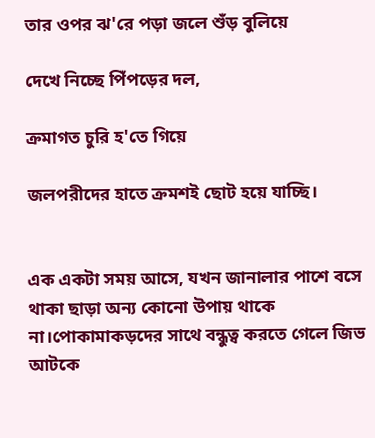তার ওপর ঝ'রে পড়া জলে শুঁড় বুলিয়ে

দেখে নিচ্ছে পিঁপড়ের দল,

ক্রমাগত চুরি হ'তে গিয়ে

জলপরীদের হাতে ক্রমশই ছোট হয়ে যাচ্ছি।


এক একটা সময় আসে, যখন জানালার পাশে বসে থাকা ছাড়া অন্য কোনো উপায় থাকে না।পোকামাকড়দের সাথে বন্ধুত্ব করতে গেলে জিভ আটকে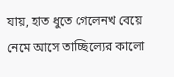যায়, হাত ধুতে গেলেনখ বেয়ে নেমে আসে তাচ্ছিল্যের কালো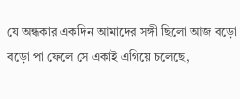যে অন্ধকার একদিন আমাদের সঙ্গী ছিলো আজ বড়ো বড়ো পা ফেলে সে একাই এগিয়ে চলেছে,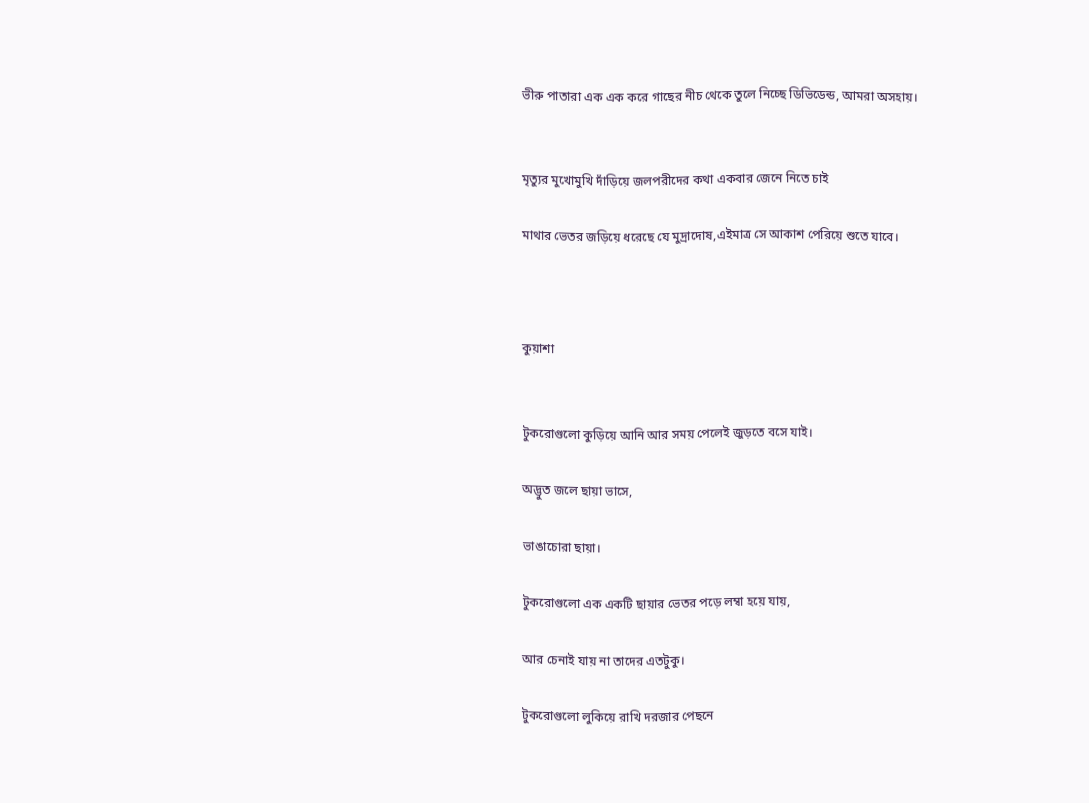ভীরু পাতারা এক এক করে গাছের নীচ থেকে তুলে নিচ্ছে ডিভিডেন্ড, আমরা অসহায়।


মৃত্যুর মুখোমুখি দাঁড়িয়ে জলপরীদের কথা একবার জেনে নিতে চাই

মাথার ভেতর জড়িয়ে ধরেছে যে মুদ্রাদোষ,এইমাত্র সে আকাশ পেরিয়ে শুতে যাবে।



কুয়াশা


টুকরোগুলো কুড়িয়ে আনি আর সময় পেলেই জুড়তে বসে যাই।

অদ্ভুত জলে ছায়া ভাসে,

ভাঙাচোরা ছায়া।

টুকরোগুলো এক একটি ছায়ার ভেতর পড়ে লম্বা হয়ে যায়,

আর চেনাই যায় না তাদের এতটুকু।

টুকরোগুলো লুকিয়ে রাখি দরজার পেছনে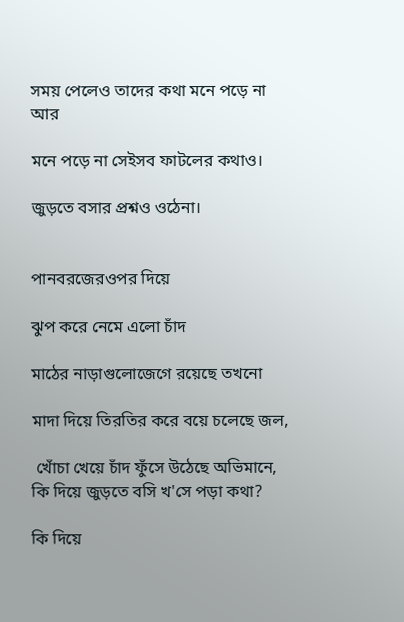সময় পেলেও তাদের কথা মনে পড়ে না আর

মনে পড়ে না সেইসব ফাটলের কথাও।

জুড়তে বসার প্রশ্নও ওঠেনা।


পানবরজেরওপর দিয়ে

ঝুপ করে নেমে এলো চাঁদ

মাঠের নাড়াগুলোজেগে রয়েছে তখনো

মাদা দিয়ে তিরতির করে বয়ে চলেছে জল,

 খোঁচা খেয়ে চাঁদ ফুঁসে উঠেছে অভিমানে, কি দিয়ে জুড়তে বসি খ'সে পড়া কথা?

কি দিয়ে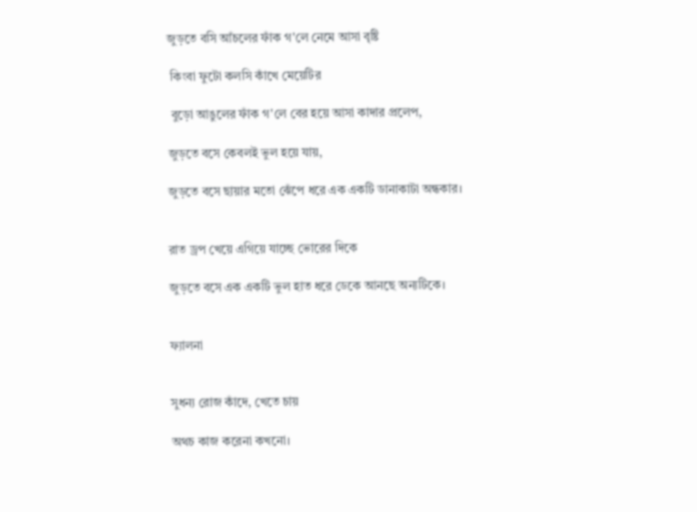জুড়তে বসি আঁচলের ফাঁক গ'লে নেমে আসা বৃষ্টি

 কিংবা ফুটো কলসি কাঁখে মেয়েটির

 বুড়ো আঙুলের ফাঁক গ'লে বের হয়ে আসা কাদার প্রলেপ,

জুড়তে বসে কেবলই ভুল হয়ে যায়,

জুড়তে বসে ছায়ার মতো ঝেঁপে ধরে এক একটি ডানাকাটা অন্ধকার।


রাত ড্রপ খেয়ে এগিয়ে যাচ্ছে ভোরের দিকে

জুড়তে বসে এক একটি ভুল হাত ধরে ডেকে আনছে অন্যটিকে।


ফ্যালনা


সুধন্য রোজ কাঁদে, খেতে চায়

অথচ কাজ করেনা কখনো।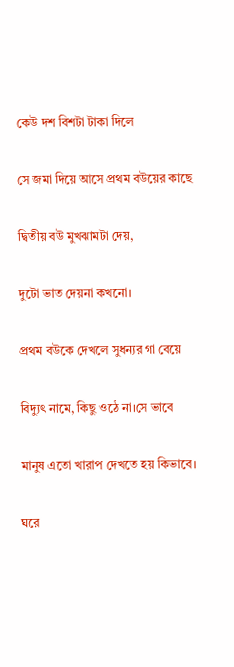কেউ দশ বিশটা টাকা দিলে

সে জমা দিয়ে আসে প্রথম বউয়ের কাছে

দ্বিতীয় বউ মুখঝামটা দেয়,

দুটো ভাত দেয়না কখনো।

প্রথম বউকে দেখলে সুধন্যর গা বেয়ে

বিদ্যুৎ নামে, কিছু ওঠে না।সে ভাবে

মানুষ এতো খারাপ দেখতে হয় কিভাবে।

ঘরে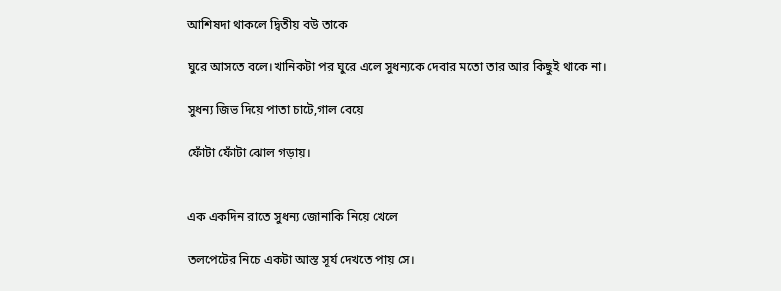আশিষদা থাকলে দ্বিতীয় বউ তাকে

ঘুরে আসতে বলে।খানিকটা পর ঘুরে এলে সুধন্যকে দেবার মতো তার আর কিছুই থাকে না।

সুধন্য জিভ দিয়ে পাতা চাটে,গাল বেয়ে

ফোঁটা ফোঁটা ঝোল গড়ায়।


এক একদিন রাতে সুধন্য জোনাকি নিয়ে খেলে

তলপেটের নিচে একটা আস্ত সূর্য দেখতে পায় সে।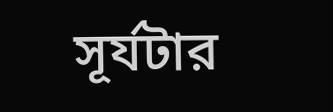সূর্যটার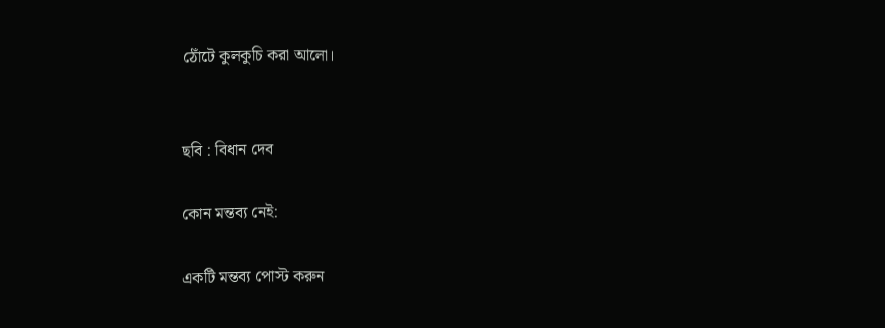ঠোঁটে কুলকুচি করা আলো।


ছবি : বিধান দেব

কোন মন্তব্য নেই:

একটি মন্তব্য পোস্ট করুন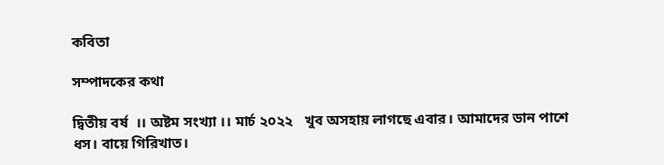কবিতা

সম্পাদকের কথা

দ্বিতীয় বর্ষ  ।। অষ্টম সংখ্যা ।। মার্চ ২০২২   খুব অসহায় লাগছে এবার। আমাদের ডান পাশে ধস। বায়ে গিরিখাত।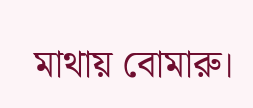মাথায় বোমারু।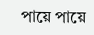পায়ে পায়ে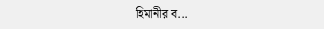হিমানীর ব...